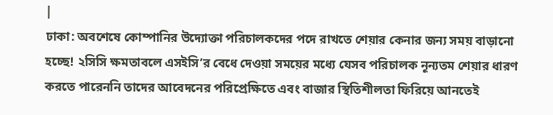|
ঢাকা: অবশেষে কোম্পানির উদ্যোক্তা পরিচালকদের পদে রাখতে শেয়ার কেনার জন্য সময় বাড়ানো হচ্ছে! ২সিসি ক্ষমতাবলে এসইসি’র বেধে দেওয়া সময়ের মধ্যে যেসব পরিচালক নূন্যতম শেয়ার ধারণ করতে পারেননি তাদের আবেদনের পরিপ্রেক্ষিতে এবং বাজার স্থিতিশীলতা ফিরিয়ে আনতেই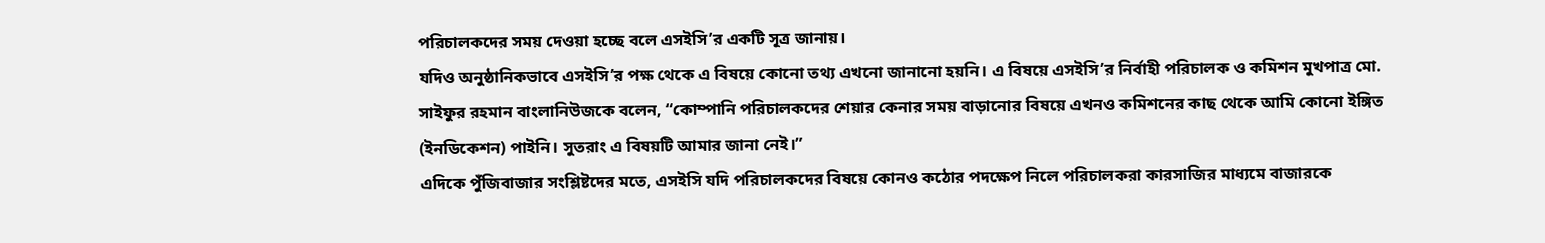পরিচালকদের সময় দেওয়া হচ্ছে বলে এসইসি’র একটি সূত্র জানায়।
যদিও অনুষ্ঠানিকভাবে এসইসি’র পক্ষ থেকে এ বিষয়ে কোনো তথ্য এখনো জানানো হয়নি। এ বিষয়ে এসইসি’র নির্বাহী পরিচালক ও কমিশন মুখপাত্র মো. সাইফুর রহমান বাংলানিউজকে বলেন, “কোম্পানি পরিচালকদের শেয়ার কেনার সময় বাড়ানোর বিষয়ে এখনও কমিশনের কাছ থেকে আমি কোনো ইঙ্গিত (ইনডিকেশন) পাইনি। সুতরাং এ বিষয়টি আমার জানা নেই।”
এদিকে পুঁজিবাজার সংশ্লিষ্টদের মতে, এসইসি যদি পরিচালকদের বিষয়ে কোনও কঠোর পদক্ষেপ নিলে পরিচালকরা কারসাজির মাধ্যমে বাজারকে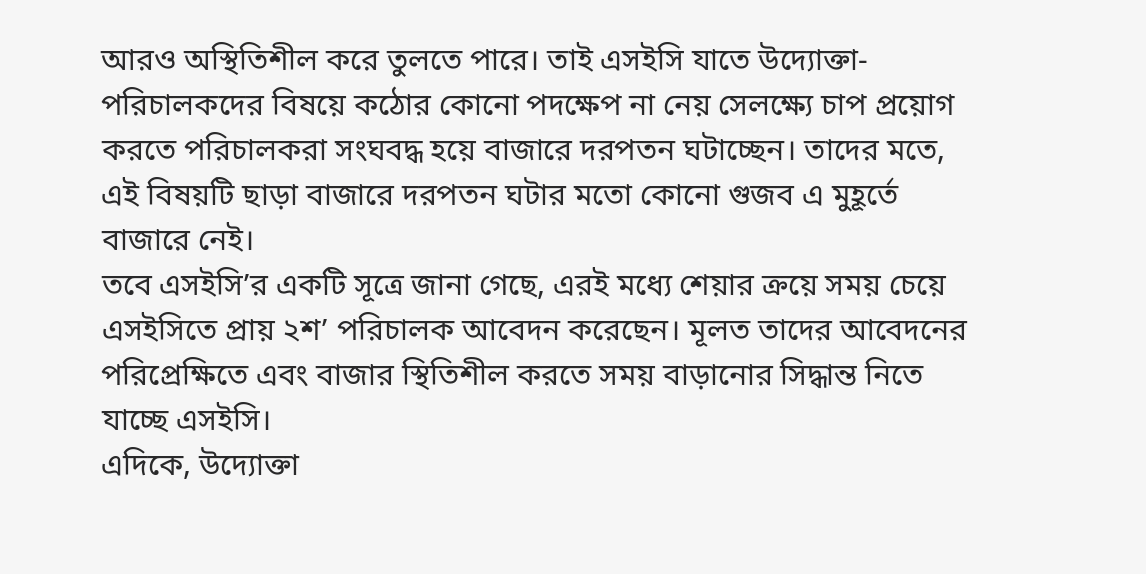আরও অস্থিতিশীল করে তুলতে পারে। তাই এসইসি যাতে উদ্যোক্তা-পরিচালকদের বিষয়ে কঠোর কোনো পদক্ষেপ না নেয় সেলক্ষ্যে চাপ প্রয়োগ করতে পরিচালকরা সংঘবদ্ধ হয়ে বাজারে দরপতন ঘটাচ্ছেন। তাদের মতে, এই বিষয়টি ছাড়া বাজারে দরপতন ঘটার মতো কোনো গুজব এ মুহূর্তে বাজারে নেই।
তবে এসইসি’র একটি সূত্রে জানা গেছে, এরই মধ্যে শেয়ার ক্রয়ে সময় চেয়ে এসইসিতে প্রায় ২শ’ পরিচালক আবেদন করেছেন। মূলত তাদের আবেদনের পরিপ্রেক্ষিতে এবং বাজার স্থিতিশীল করতে সময় বাড়ানোর সিদ্ধান্ত নিতে যাচ্ছে এসইসি।
এদিকে, উদ্যোক্তা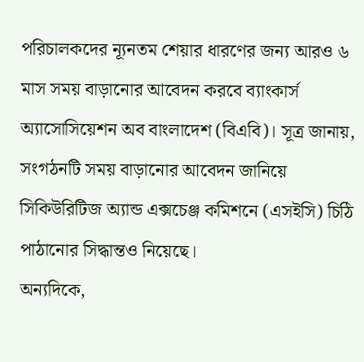পরিচালকদের ন্যূনতম শেয়ার ধারণের জন্য আরও ৬ মাস সময় বাড়ানোর আবেদন করবে ব্যাংকার্স অ্যাসোসিয়েশন অব বাংলাদেশ (বিএবি)। সূত্র জানায়, সংগঠনটি সময় বাড়ানোর আবেদন জানিয়ে সিকিউরিটিজ অ্যান্ড এক্সচেঞ্জ কমিশনে (এসইসি) চিঠি পাঠানোর সিদ্ধান্তও নিয়েছে।
অন্যদিকে,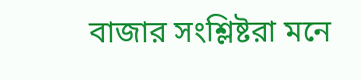বাজার সংশ্লিষ্টরা মনে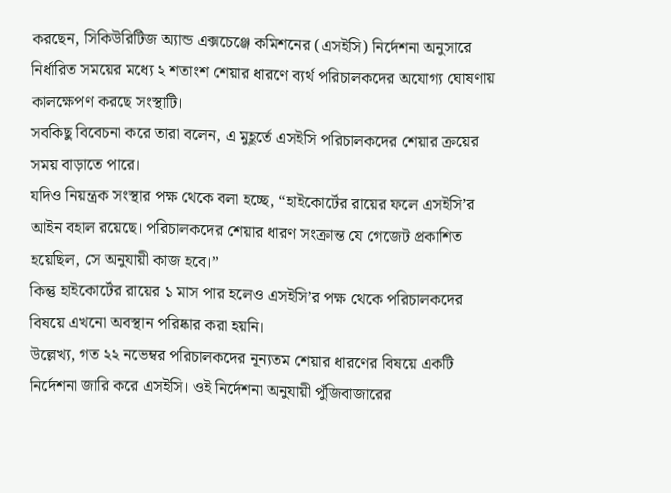করছেন, সিকিউরিটিজ অ্যান্ড এক্সচেঞ্জে কমিশনের (এসইসি) নির্দেশনা অনুসারে নির্ধারিত সময়ের মধ্যে ২ শতাংশ শেয়ার ধারণে ব্যর্থ পরিচালকদের অযোগ্য ঘোষণায় কালক্ষেপণ করছে সংস্থাটি।
সবকিছু বিবেচনা করে তারা বলেন, এ মুহূর্তে এসইসি পরিচালকদের শেয়ার ক্রয়ের সময় বাড়াতে পারে।
যদিও নিয়ন্ত্রক সংস্থার পক্ষ থেকে বলা হচ্ছে, “হাইকোর্টের রায়ের ফলে এসইসি’র আইন বহাল রয়েছে। পরিচালকদের শেয়ার ধারণ সংক্রান্ত যে গেজেট প্রকাশিত হয়েছিল, সে অনুযায়ী কাজ হবে।”
কিন্তু হাইকোর্টের রায়ের ১ মাস পার হলেও এসইসি’র পক্ষ থেকে পরিচালকদের বিষয়ে এখনো অবস্থান পরিষ্কার করা হয়নি।
উল্লেখ্য, গত ২২ নভেম্বর পরিচালকদের নূন্যতম শেয়ার ধারণের বিষয়ে একটি নির্দেশনা জারি করে এসইসি। ওই নির্দেশনা অনুযায়ী পুঁজিবাজারের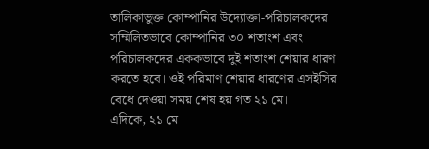তালিকাভুক্ত কোম্পানির উদ্যোক্তা-পরিচালকদের সম্মিলিতভাবে কোম্পানির ৩০ শতাংশ এবং পরিচালকদের এককভাবে দুই শতাংশ শেয়ার ধারণ করতে হবে। ওই পরিমাণ শেয়ার ধারণের এসইসির বেধে দেওয়া সময় শেষ হয় গত ২১ মে।
এদিকে, ২১ মে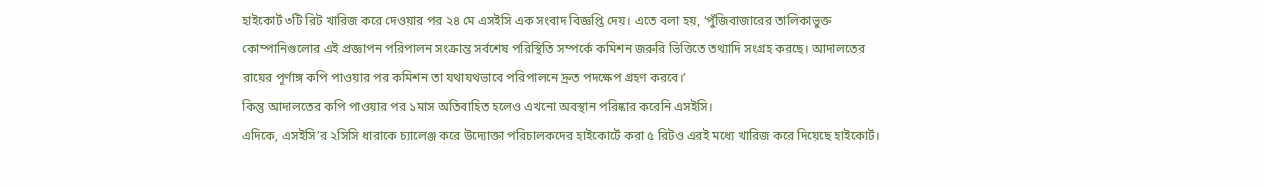হাইকোর্ট ৩টি রিট খারিজ করে দেওয়ার পর ২৪ মে এসইসি এক সংবাদ বিজ্ঞপ্তি দেয়। এতে বলা হয়, ‘পুঁজিবাজারের তালিকাভুক্ত কোম্পানিগুলোর এই প্রজ্ঞাপন পরিপালন সংক্রান্ত সর্বশেষ পরিস্থিতি সম্পর্কে কমিশন জরুরি ভিত্তিতে তথ্যাদি সংগ্রহ করছে। আদালতের রায়ের পূর্ণাঙ্গ কপি পাওয়ার পর কমিশন তা যথাযথভাবে পরিপালনে দ্রুত পদক্ষেপ গ্রহণ করবে।’
কিন্তু আদালতের কপি পাওয়ার পর ১মাস অতিবাহিত হলেও এখনো অবস্থান পরিষ্কার করেনি এসইসি।
এদিকে, এসইসি’র ২সিসি ধারাকে চ্যালেঞ্জ করে উদ্যোক্তা পরিচালকদের হাইকোর্টে করা ৫ রিটও এরই মধ্যে খারিজ করে দিয়েছে হাইকোর্ট।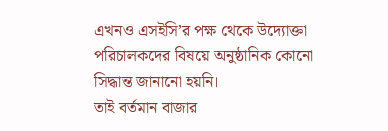এখনও এসইসি’র পক্ষ থেকে উদ্যোক্তা পরিচালকদের বিষয়ে অনুষ্ঠানিক কোনো সিদ্ধান্ত জানানো হয়নি।
তাই বর্তমান বাজার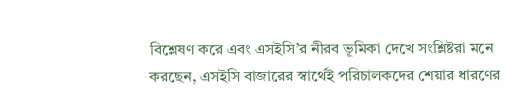বিশ্লেষণ করে এবং এসইসি’র নীরব ভূমিকা দেখে সংশ্লিষ্টরা মনে করছেন, এসইসি বাজারের স্বার্থেই পরিচালকদের শেয়ার ধারণের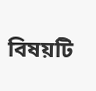বিষয়টি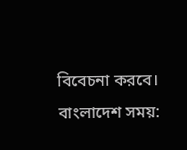বিবেচনা করবে।
বাংলাদেশ সময়: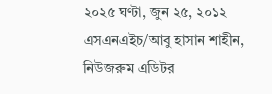২০২৫ ঘণ্টা, জুন ২৫, ২০১২
এসএনএইচ/আবু হাসান শাহীন, নিউজরুম এডিটর